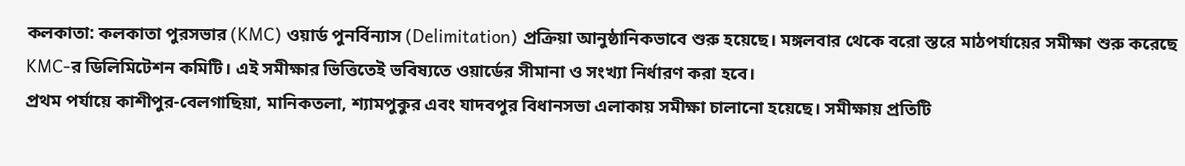কলকাতা: কলকাতা পুরসভার (KMC) ওয়ার্ড পুনর্বিন্যাস (Delimitation) প্রক্রিয়া আনুষ্ঠানিকভাবে শুরু হয়েছে। মঙ্গলবার থেকে বরো স্তরে মাঠপর্যায়ের সমীক্ষা শুরু করেছে KMC-র ডিলিমিটেশন কমিটি। এই সমীক্ষার ভিত্তিতেই ভবিষ্যতে ওয়ার্ডের সীমানা ও সংখ্যা নির্ধারণ করা হবে।
প্রথম পর্যায়ে কাশীপুর-বেলগাছিয়া, মানিকতলা, শ্যামপুকুর এবং যাদবপুর বিধানসভা এলাকায় সমীক্ষা চালানো হয়েছে। সমীক্ষায় প্রতিটি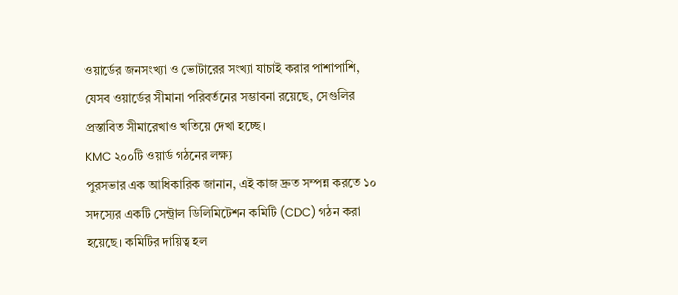ওয়ার্ডের জনসংখ্যা ও ভোটারের সংখ্যা যাচাই করার পাশাপাশি, যেসব ওয়ার্ডের সীমানা পরিবর্তনের সম্ভাবনা রয়েছে, সেগুলির প্রস্তাবিত সীমারেখাও খতিয়ে দেখা হচ্ছে।
KMC ২০০টি ওয়ার্ড গঠনের লক্ষ্য
পুরসভার এক আধিকারিক জানান, এই কাজ দ্রুত সম্পন্ন করতে ১০ সদস্যের একটি সেন্ট্রাল ডিলিমিটেশন কমিটি (CDC) গঠন করা হয়েছে। কমিটির দায়িত্ব হল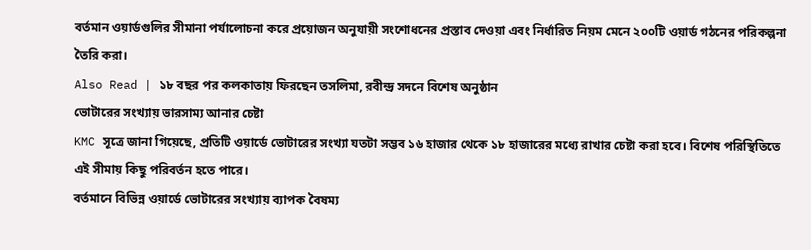বর্তমান ওয়ার্ডগুলির সীমানা পর্যালোচনা করে প্রয়োজন অনুযায়ী সংশোধনের প্রস্তাব দেওয়া এবং নির্ধারিত নিয়ম মেনে ২০০টি ওয়ার্ড গঠনের পরিকল্পনা তৈরি করা।
Also Read | ১৮ বছর পর কলকাতায় ফিরছেন তসলিমা, রবীন্দ্র সদনে বিশেষ অনুষ্ঠান
ভোটারের সংখ্যায় ভারসাম্য আনার চেষ্টা
KMC সূত্রে জানা গিয়েছে, প্রতিটি ওয়ার্ডে ভোটারের সংখ্যা যতটা সম্ভব ১৬ হাজার থেকে ১৮ হাজারের মধ্যে রাখার চেষ্টা করা হবে। বিশেষ পরিস্থিতিতে এই সীমায় কিছু পরিবর্তন হতে পারে।
বর্তমানে বিভিন্ন ওয়ার্ডে ভোটারের সংখ্যায় ব্যাপক বৈষম্য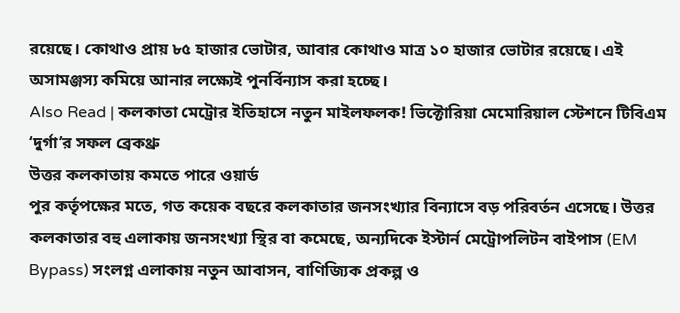রয়েছে। কোথাও প্রায় ৮৫ হাজার ভোটার, আবার কোথাও মাত্র ১০ হাজার ভোটার রয়েছে। এই অসামঞ্জস্য কমিয়ে আনার লক্ষ্যেই পুনর্বিন্যাস করা হচ্ছে।
Also Read | কলকাতা মেট্রোর ইতিহাসে নতুন মাইলফলক! ভিক্টোরিয়া মেমোরিয়াল স্টেশনে টিবিএম ‘দুর্গা’র সফল ব্রেকথ্রু
উত্তর কলকাতায় কমতে পারে ওয়ার্ড
পুর কর্তৃপক্ষের মতে, গত কয়েক বছরে কলকাতার জনসংখ্যার বিন্যাসে বড় পরিবর্তন এসেছে। উত্তর কলকাতার বহু এলাকায় জনসংখ্যা স্থির বা কমেছে, অন্যদিকে ইস্টার্ন মেট্রোপলিটন বাইপাস (EM Bypass) সংলগ্ন এলাকায় নতুন আবাসন, বাণিজ্যিক প্রকল্প ও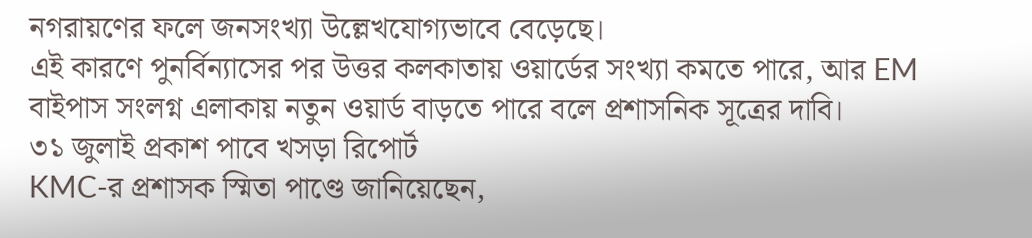নগরায়ণের ফলে জনসংখ্যা উল্লেখযোগ্যভাবে বেড়েছে।
এই কারণে পুনর্বিন্যাসের পর উত্তর কলকাতায় ওয়ার্ডের সংখ্যা কমতে পারে, আর EM বাইপাস সংলগ্ন এলাকায় নতুন ওয়ার্ড বাড়তে পারে বলে প্রশাসনিক সূত্রের দাবি।
৩১ জুলাই প্রকাশ পাবে খসড়া রিপোর্ট
KMC-র প্রশাসক স্মিতা পাণ্ডে জানিয়েছেন,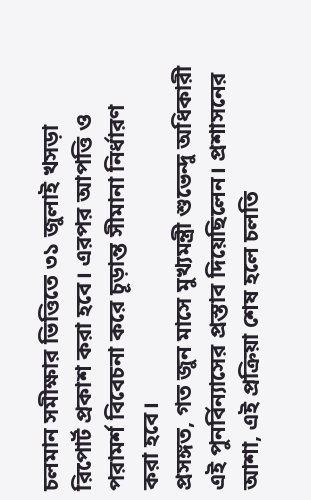চলমান সমীক্ষার ভিত্তিতে ৩১ জুলাই খসড়া রিপোর্ট প্রকাশ করা হবে। এরপর আপত্তি ও পরামর্শ বিবেচনা করে চূড়ান্ত সীমানা নির্ধারণ করা হবে।
প্রসঙ্গত, গত জুন মাসে মুখ্যমন্ত্রী শুভেন্দু অধিকারী এই পুনর্বিন্যাসের প্রস্তাব দিয়েছিলেন। প্রশাসনের আশা, এই প্রক্রিয়া শেষ হলে চলতি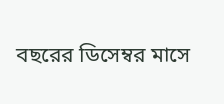বছরের ডিসেম্বর মাসে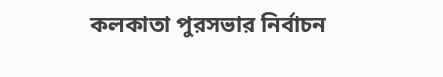কলকাতা পুরসভার নির্বাচন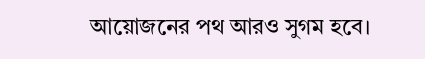আয়োজনের পথ আরও সুগম হবে।